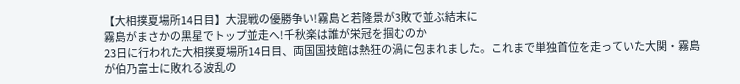【大相撲夏場所14日目】大混戦の優勝争い!霧島と若隆景が3敗で並ぶ結末に
霧島がまさかの黒星でトップ並走へ!千秋楽は誰が栄冠を掴むのか
23日に行われた大相撲夏場所14日目、両国国技館は熱狂の渦に包まれました。これまで単独首位を走っていた大関・霧島が伯乃富士に敗れる波乱の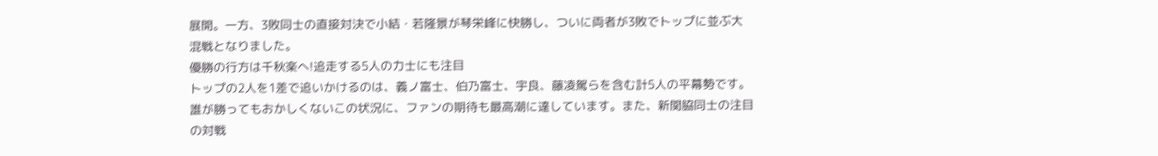展開。一方、3敗同士の直接対決で小結・若隆景が琴栄峰に快勝し、ついに両者が3敗でトップに並ぶ大混戦となりました。
優勝の行方は千秋楽へ!追走する5人の力士にも注目
トップの2人を1差で追いかけるのは、義ノ富士、伯乃富士、宇良、藤凌駕らを含む計5人の平幕勢です。誰が勝ってもおかしくないこの状況に、ファンの期待も最高潮に達しています。また、新関脇同士の注目の対戦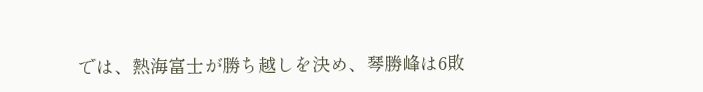では、熱海富士が勝ち越しを決め、琴勝峰は6敗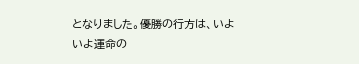となりました。優勝の行方は、いよいよ運命の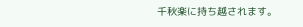千秋楽に持ち越されます。